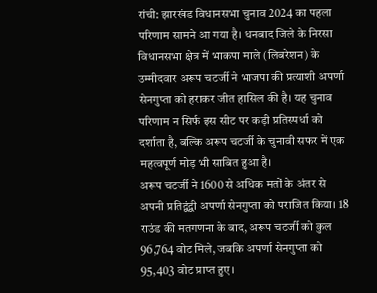रांची: झारखंड विधानसभा चुनाव 2024 का पहला परिणाम सामने आ गया है। धनबाद जिले के निरसा विधानसभा क्षेत्र में भाकपा माले (लिबरेशन) के उम्मीदवार अरूप चटर्जी ने भाजपा की प्रत्याशी अपर्णा सेनगुप्ता को हराकर जीत हासिल की है। यह चुनाव परिणाम न सिर्फ इस सीट पर कड़ी प्रतिस्पर्धा को दर्शाता है, बल्कि अरूप चटर्जी के चुनावी सफर में एक महत्वपूर्ण मोड़ भी साबित हुआ है।
अरूप चटर्जी ने 1600 से अधिक मतों के अंतर से अपनी प्रतिद्वंद्वी अपर्णा सेनगुप्ता को पराजित किया। 18 राउंड की मतगणना के बाद, अरूप चटर्जी को कुल 96,764 वोट मिले, जबकि अपर्णा सेनगुप्ता को 95,403 वोट प्राप्त हुए।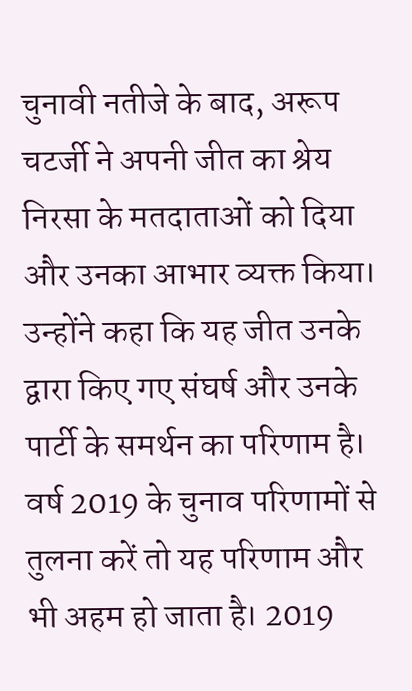चुनावी नतीजे के बाद, अरूप चटर्जी ने अपनी जीत का श्रेय निरसा के मतदाताओं को दिया और उनका आभार व्यक्त किया। उन्होंने कहा कि यह जीत उनके द्वारा किए गए संघर्ष और उनके पार्टी के समर्थन का परिणाम है।
वर्ष 2019 के चुनाव परिणामों से तुलना करें तो यह परिणाम और भी अहम हो जाता है। 2019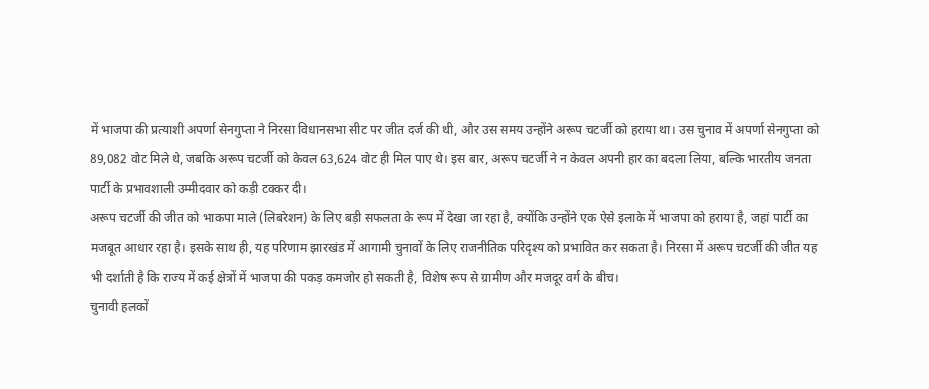में भाजपा की प्रत्याशी अपर्णा सेनगुप्ता ने निरसा विधानसभा सीट पर जीत दर्ज की थी, और उस समय उन्होंने अरूप चटर्जी को हराया था। उस चुनाव में अपर्णा सेनगुप्ता को 89,082 वोट मिले थे, जबकि अरूप चटर्जी को केवल 63,624 वोट ही मिल पाए थे। इस बार, अरूप चटर्जी ने न केवल अपनी हार का बदला लिया, बल्कि भारतीय जनता पार्टी के प्रभावशाली उम्मीदवार को कड़ी टक्कर दी।
अरूप चटर्जी की जीत को भाकपा माले (लिबरेशन) के लिए बड़ी सफलता के रूप में देखा जा रहा है, क्योंकि उन्होंने एक ऐसे इलाके में भाजपा को हराया है, जहां पार्टी का मजबूत आधार रहा है। इसके साथ ही, यह परिणाम झारखंड में आगामी चुनावों के लिए राजनीतिक परिदृश्य को प्रभावित कर सकता है। निरसा में अरूप चटर्जी की जीत यह भी दर्शाती है कि राज्य में कई क्षेत्रों में भाजपा की पकड़ कमजोर हो सकती है, विशेष रूप से ग्रामीण और मजदूर वर्ग के बीच।
चुनावी हलकों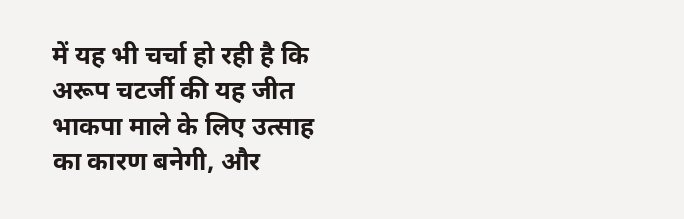में यह भी चर्चा हो रही है कि अरूप चटर्जी की यह जीत भाकपा माले के लिए उत्साह का कारण बनेगी, और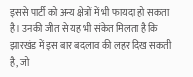इससे पार्टी को अन्य क्षेत्रों में भी फायदा हो सकता है। उनकी जीत से यह भी संकेत मिलता है कि झारखंड में इस बार बदलाव की लहर दिख सकती है, जो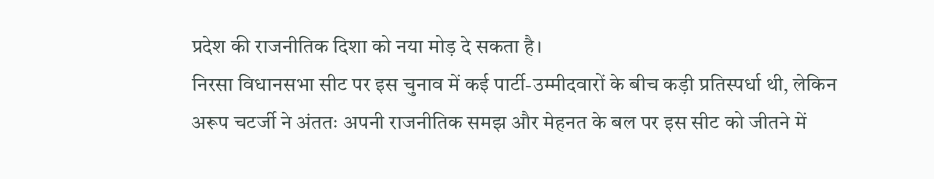प्रदेश की राजनीतिक दिशा को नया मोड़ दे सकता है।
निरसा विधानसभा सीट पर इस चुनाव में कई पार्टी-उम्मीदवारों के बीच कड़ी प्रतिस्पर्धा थी, लेकिन अरूप चटर्जी ने अंततः अपनी राजनीतिक समझ और मेहनत के बल पर इस सीट को जीतने में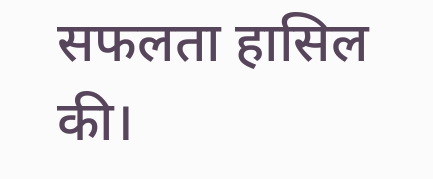सफलता हासिल की।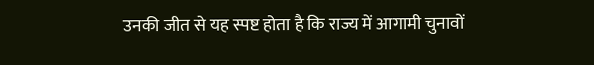उनकी जीत से यह स्पष्ट होता है कि राज्य में आगामी चुनावों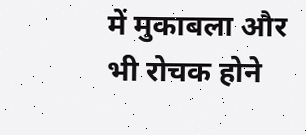में मुकाबला और भी रोचक होने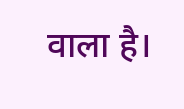वाला है।